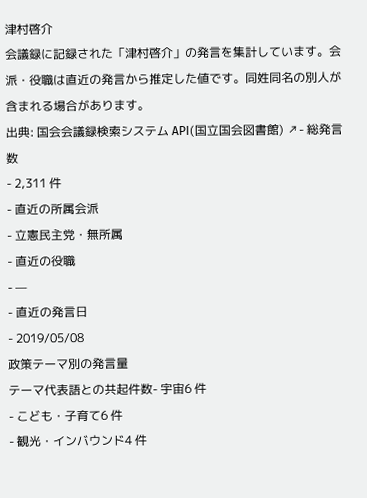津村啓介
会議録に記録された「津村啓介」の発言を集計しています。会派・役職は直近の発言から推定した値です。同姓同名の別人が含まれる場合があります。
出典: 国会会議録検索システム API(国立国会図書館) ↗- 総発言数
- 2,311 件
- 直近の所属会派
- 立憲民主党・無所属
- 直近の役職
- —
- 直近の発言日
- 2019/05/08
政策テーマ別の発言量
テーマ代表語との共起件数- 宇宙6 件
- こども・子育て6 件
- 観光・インバウンド4 件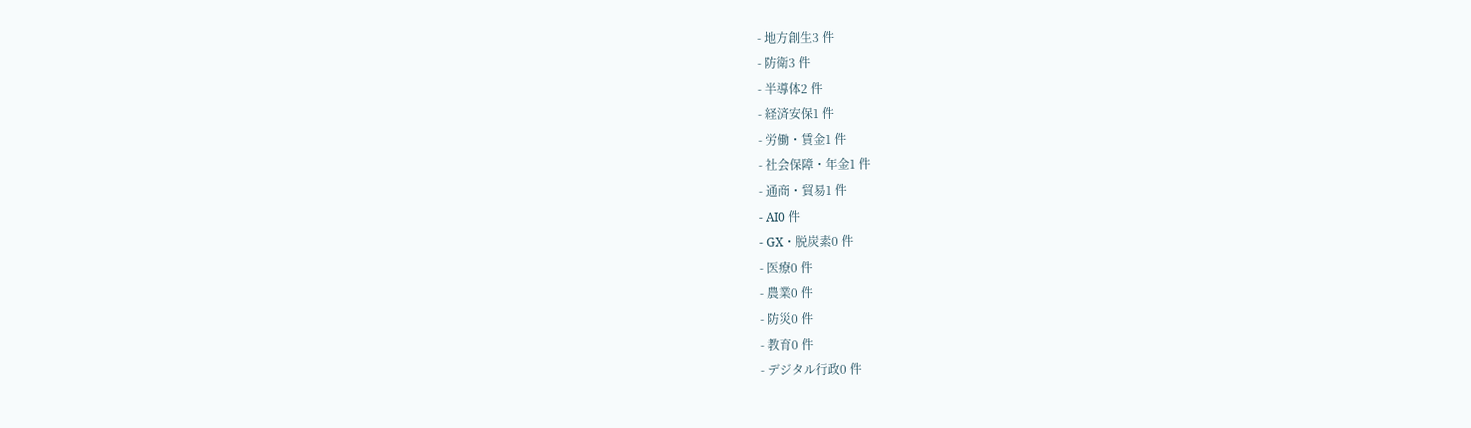- 地方創生3 件
- 防衛3 件
- 半導体2 件
- 経済安保1 件
- 労働・賃金1 件
- 社会保障・年金1 件
- 通商・貿易1 件
- AI0 件
- GX・脱炭素0 件
- 医療0 件
- 農業0 件
- 防災0 件
- 教育0 件
- デジタル行政0 件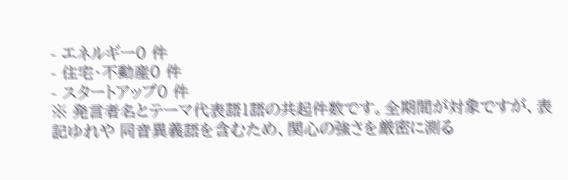- エネルギー0 件
- 住宅・不動産0 件
- スタートアップ0 件
※ 発言者名とテーマ代表語1語の共起件数です。全期間が対象ですが、表記ゆれや 同音異義語を含むため、関心の強さを厳密に測る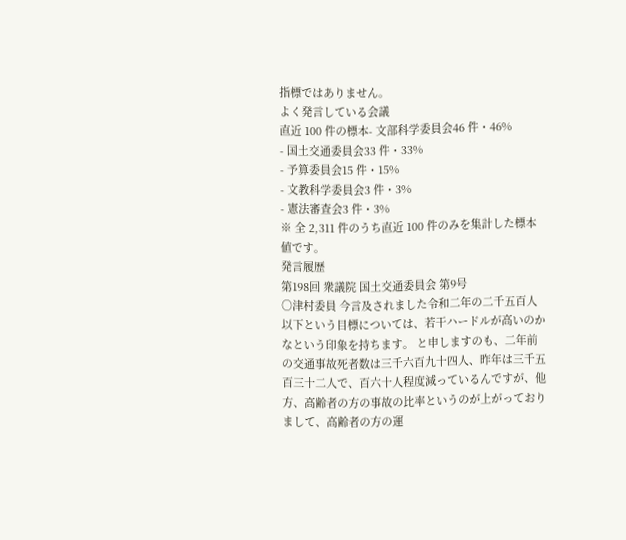指標ではありません。
よく発言している会議
直近 100 件の標本- 文部科学委員会46 件・46%
- 国土交通委員会33 件・33%
- 予算委員会15 件・15%
- 文教科学委員会3 件・3%
- 憲法審査会3 件・3%
※ 全 2,311 件のうち直近 100 件のみを集計した標本値です。
発言履歴
第198回 衆議院 国土交通委員会 第9号
○津村委員 今言及されました令和二年の二千五百人以下という目標については、若干ハードルが高いのかなという印象を持ちます。 と申しますのも、二年前の交通事故死者数は三千六百九十四人、昨年は三千五百三十二人で、百六十人程度減っているんですが、他方、高齢者の方の事故の比率というのが上がっておりまして、高齢者の方の運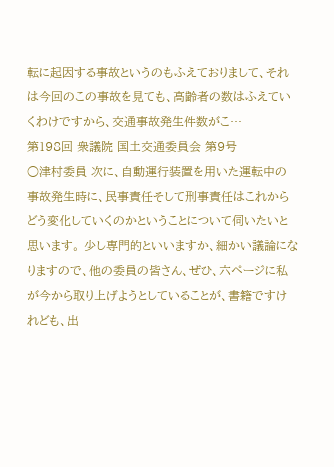転に起因する事故というのもふえておりまして、それは今回のこの事故を見ても、高齢者の数はふえていくわけですから、交通事故発生件数がこ…
第198回 衆議院 国土交通委員会 第9号
○津村委員 次に、自動運行装置を用いた運転中の事故発生時に、民事責任そして刑事責任はこれからどう変化していくのかということについて伺いたいと思います。 少し専門的といいますか、細かい議論になりますので、他の委員の皆さん、ぜひ、六ページに私が今から取り上げようとしていることが、書籍ですけれども、出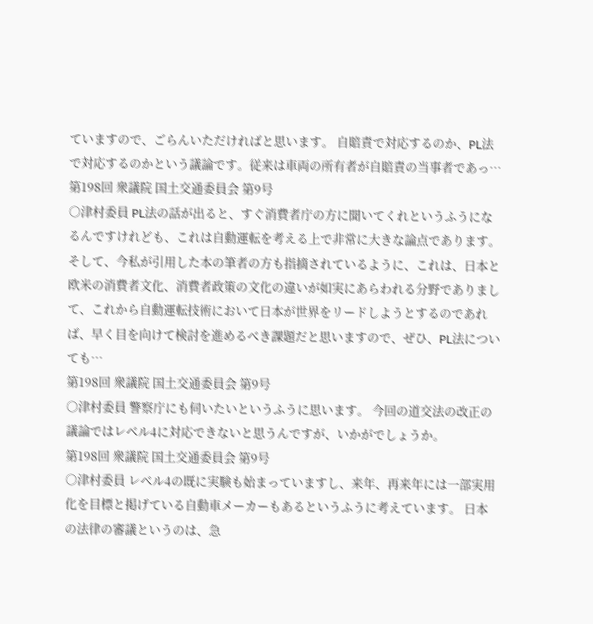ていますので、ごらんいただければと思います。 自賠責で対応するのか、PL法で対応するのかという議論です。従来は車両の所有者が自賠責の当事者であっ…
第198回 衆議院 国土交通委員会 第9号
○津村委員 PL法の話が出ると、すぐ消費者庁の方に聞いてくれというふうになるんですけれども、これは自動運転を考える上で非常に大きな論点であります。 そして、今私が引用した本の筆者の方も指摘されているように、これは、日本と欧米の消費者文化、消費者政策の文化の違いが如実にあらわれる分野でありまして、これから自動運転技術において日本が世界をリードしようとするのであれば、早く目を向けて検討を進めるべき課題だと思いますので、ぜひ、PL法についても…
第198回 衆議院 国土交通委員会 第9号
○津村委員 警察庁にも伺いたいというふうに思います。 今回の道交法の改正の議論ではレベル4に対応できないと思うんですが、いかがでしょうか。
第198回 衆議院 国土交通委員会 第9号
○津村委員 レベル4の既に実験も始まっていますし、来年、再来年には一部実用化を目標と掲げている自動車メーカーもあるというふうに考えています。 日本の法律の審議というのは、急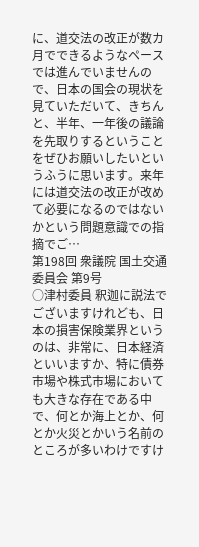に、道交法の改正が数カ月でできるようなペースでは進んでいませんので、日本の国会の現状を見ていただいて、きちんと、半年、一年後の議論を先取りするということをぜひお願いしたいというふうに思います。来年には道交法の改正が改めて必要になるのではないかという問題意識での指摘でご…
第198回 衆議院 国土交通委員会 第9号
○津村委員 釈迦に説法でございますけれども、日本の損害保険業界というのは、非常に、日本経済といいますか、特に債券市場や株式市場においても大きな存在である中で、何とか海上とか、何とか火災とかいう名前のところが多いわけですけ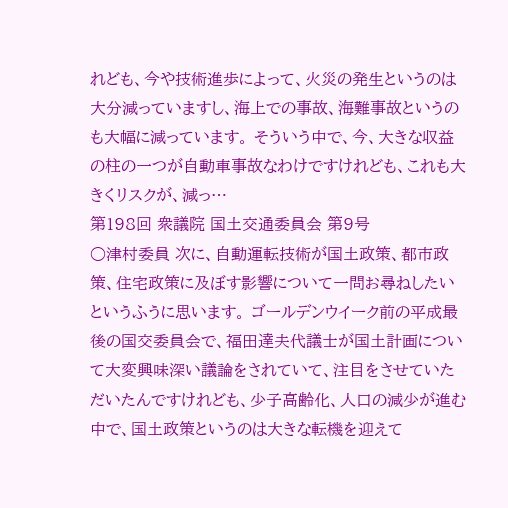れども、今や技術進歩によって、火災の発生というのは大分減っていますし、海上での事故、海難事故というのも大幅に減っています。 そういう中で、今、大きな収益の柱の一つが自動車事故なわけですけれども、これも大きくリスクが、減っ…
第198回 衆議院 国土交通委員会 第9号
○津村委員 次に、自動運転技術が国土政策、都市政策、住宅政策に及ぼす影響について一問お尋ねしたいというふうに思います。 ゴールデンウイーク前の平成最後の国交委員会で、福田達夫代議士が国土計画について大変興味深い議論をされていて、注目をさせていただいたんですけれども、少子高齢化、人口の減少が進む中で、国土政策というのは大きな転機を迎えて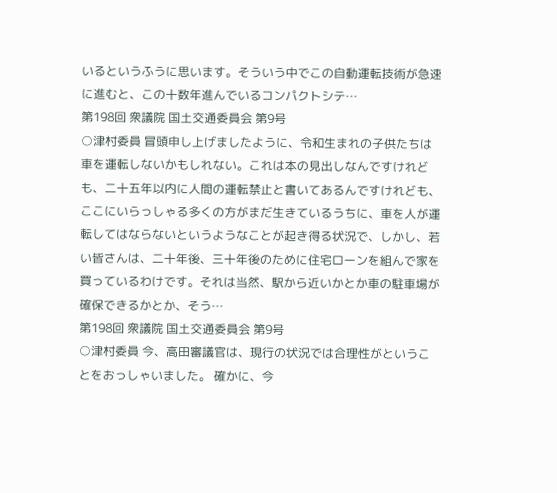いるというふうに思います。そういう中でこの自動運転技術が急速に進むと、この十数年進んでいるコンパクトシテ…
第198回 衆議院 国土交通委員会 第9号
○津村委員 冒頭申し上げましたように、令和生まれの子供たちは車を運転しないかもしれない。これは本の見出しなんですけれども、二十五年以内に人間の運転禁止と書いてあるんですけれども、ここにいらっしゃる多くの方がまだ生きているうちに、車を人が運転してはならないというようなことが起き得る状況で、しかし、若い皆さんは、二十年後、三十年後のために住宅ローンを組んで家を買っているわけです。それは当然、駅から近いかとか車の駐車場が確保できるかとか、そう…
第198回 衆議院 国土交通委員会 第9号
○津村委員 今、高田審議官は、現行の状況では合理性がということをおっしゃいました。 確かに、今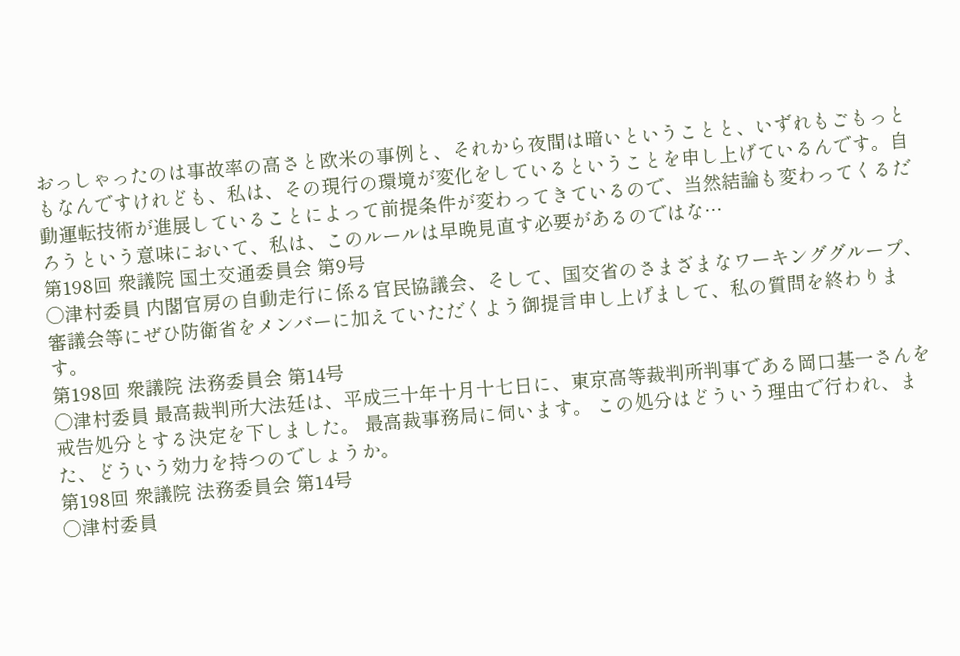おっしゃったのは事故率の高さと欧米の事例と、それから夜間は暗いということと、いずれもごもっともなんですけれども、私は、その現行の環境が変化をしているということを申し上げているんです。自動運転技術が進展していることによって前提条件が変わってきているので、当然結論も変わってくるだろうという意味において、私は、このルールは早晩見直す必要があるのではな…
第198回 衆議院 国土交通委員会 第9号
○津村委員 内閣官房の自動走行に係る官民協議会、そして、国交省のさまざまなワーキンググループ、審議会等にぜひ防衛省をメンバーに加えていただくよう御提言申し上げまして、私の質問を終わります。
第198回 衆議院 法務委員会 第14号
○津村委員 最高裁判所大法廷は、平成三十年十月十七日に、東京高等裁判所判事である岡口基一さんを戒告処分とする決定を下しました。 最高裁事務局に伺います。 この処分はどういう理由で行われ、また、どういう効力を持つのでしょうか。
第198回 衆議院 法務委員会 第14号
○津村委員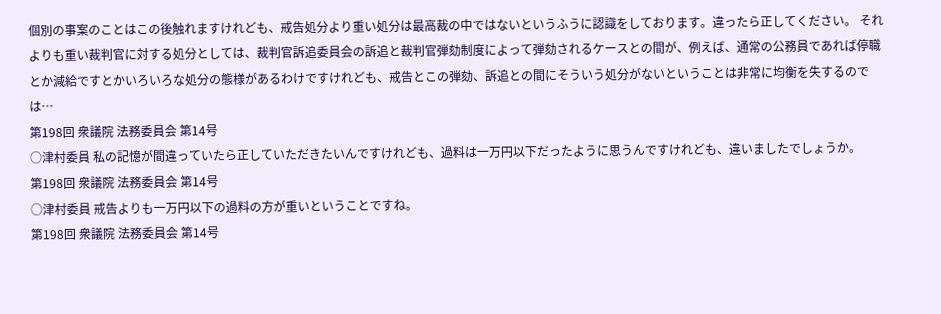個別の事案のことはこの後触れますけれども、戒告処分より重い処分は最高裁の中ではないというふうに認識をしております。違ったら正してください。 それよりも重い裁判官に対する処分としては、裁判官訴追委員会の訴追と裁判官弾劾制度によって弾劾されるケースとの間が、例えば、通常の公務員であれば停職とか減給ですとかいろいろな処分の態様があるわけですけれども、戒告とこの弾劾、訴追との間にそういう処分がないということは非常に均衡を失するのでは…
第198回 衆議院 法務委員会 第14号
○津村委員 私の記憶が間違っていたら正していただきたいんですけれども、過料は一万円以下だったように思うんですけれども、違いましたでしょうか。
第198回 衆議院 法務委員会 第14号
○津村委員 戒告よりも一万円以下の過料の方が重いということですね。
第198回 衆議院 法務委員会 第14号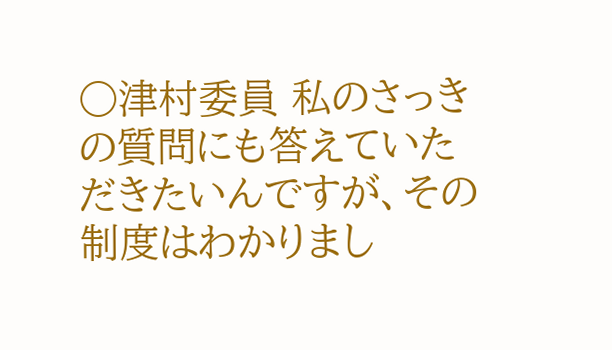○津村委員 私のさっきの質問にも答えていただきたいんですが、その制度はわかりまし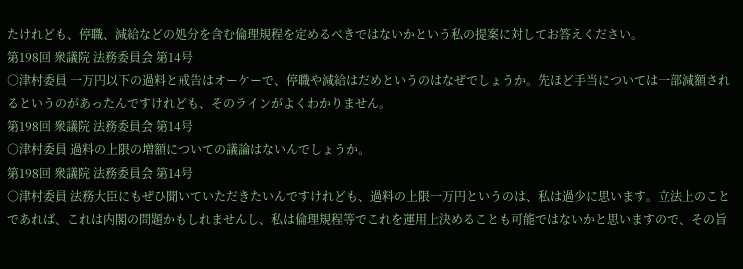たけれども、停職、減給などの処分を含む倫理規程を定めるべきではないかという私の提案に対してお答えください。
第198回 衆議院 法務委員会 第14号
○津村委員 一万円以下の過料と戒告はオーケーで、停職や減給はだめというのはなぜでしょうか。先ほど手当については一部減額されるというのがあったんですけれども、そのラインがよくわかりません。
第198回 衆議院 法務委員会 第14号
○津村委員 過料の上限の増額についての議論はないんでしょうか。
第198回 衆議院 法務委員会 第14号
○津村委員 法務大臣にもぜひ聞いていただきたいんですけれども、過料の上限一万円というのは、私は過少に思います。立法上のことであれば、これは内閣の問題かもしれませんし、私は倫理規程等でこれを運用上決めることも可能ではないかと思いますので、その旨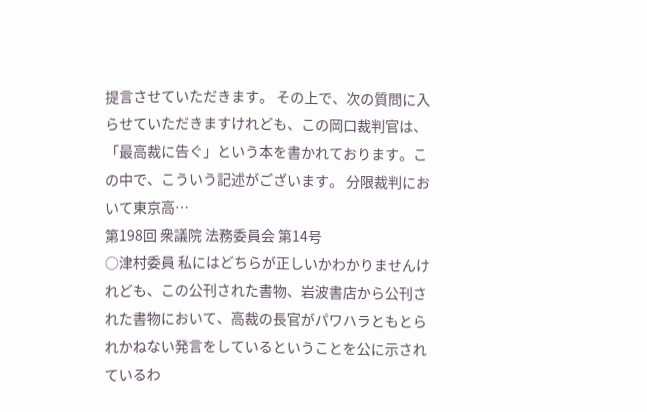提言させていただきます。 その上で、次の質問に入らせていただきますけれども、この岡口裁判官は、「最高裁に告ぐ」という本を書かれております。この中で、こういう記述がございます。 分限裁判において東京高…
第198回 衆議院 法務委員会 第14号
○津村委員 私にはどちらが正しいかわかりませんけれども、この公刊された書物、岩波書店から公刊された書物において、高裁の長官がパワハラともとられかねない発言をしているということを公に示されているわ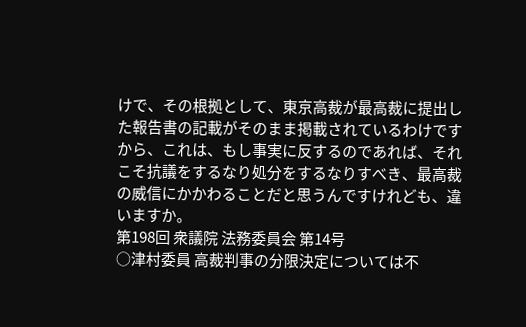けで、その根拠として、東京高裁が最高裁に提出した報告書の記載がそのまま掲載されているわけですから、これは、もし事実に反するのであれば、それこそ抗議をするなり処分をするなりすべき、最高裁の威信にかかわることだと思うんですけれども、違いますか。
第198回 衆議院 法務委員会 第14号
○津村委員 高裁判事の分限決定については不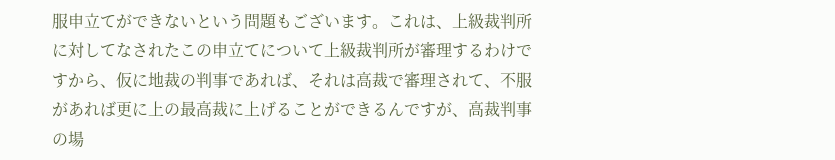服申立てができないという問題もございます。これは、上級裁判所に対してなされたこの申立てについて上級裁判所が審理するわけですから、仮に地裁の判事であれば、それは高裁で審理されて、不服があれば更に上の最高裁に上げることができるんですが、高裁判事の場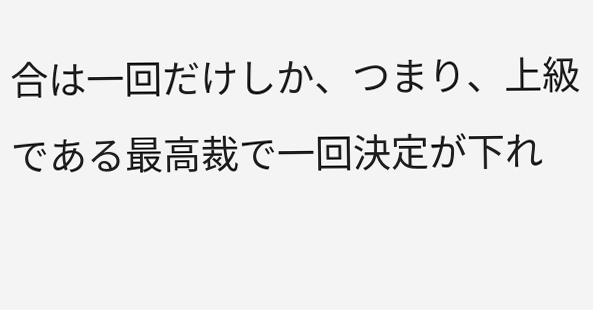合は一回だけしか、つまり、上級である最高裁で一回決定が下れ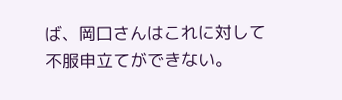ば、岡口さんはこれに対して不服申立てができない。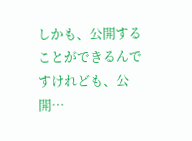しかも、公開することができるんですけれども、公開…